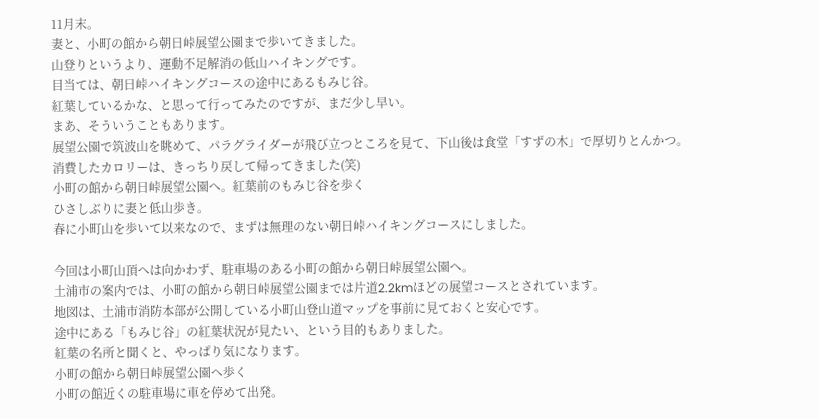11月末。
妻と、小町の館から朝日峠展望公園まで歩いてきました。
山登りというより、運動不足解消の低山ハイキングです。
目当ては、朝日峠ハイキングコースの途中にあるもみじ谷。
紅葉しているかな、と思って行ってみたのですが、まだ少し早い。
まあ、そういうこともあります。
展望公園で筑波山を眺めて、パラグライダーが飛び立つところを見て、下山後は食堂「すずの木」で厚切りとんかつ。
消費したカロリーは、きっちり戻して帰ってきました(笑)
小町の館から朝日峠展望公園へ。紅葉前のもみじ谷を歩く
ひさしぶりに妻と低山歩き。
春に小町山を歩いて以来なので、まずは無理のない朝日峠ハイキングコースにしました。

今回は小町山頂へは向かわず、駐車場のある小町の館から朝日峠展望公園へ。
土浦市の案内では、小町の館から朝日峠展望公園までは片道2.2kmほどの展望コースとされています。
地図は、土浦市消防本部が公開している小町山登山道マップを事前に見ておくと安心です。
途中にある「もみじ谷」の紅葉状況が見たい、という目的もありました。
紅葉の名所と聞くと、やっぱり気になります。
小町の館から朝日峠展望公園へ歩く
小町の館近くの駐車場に車を停めて出発。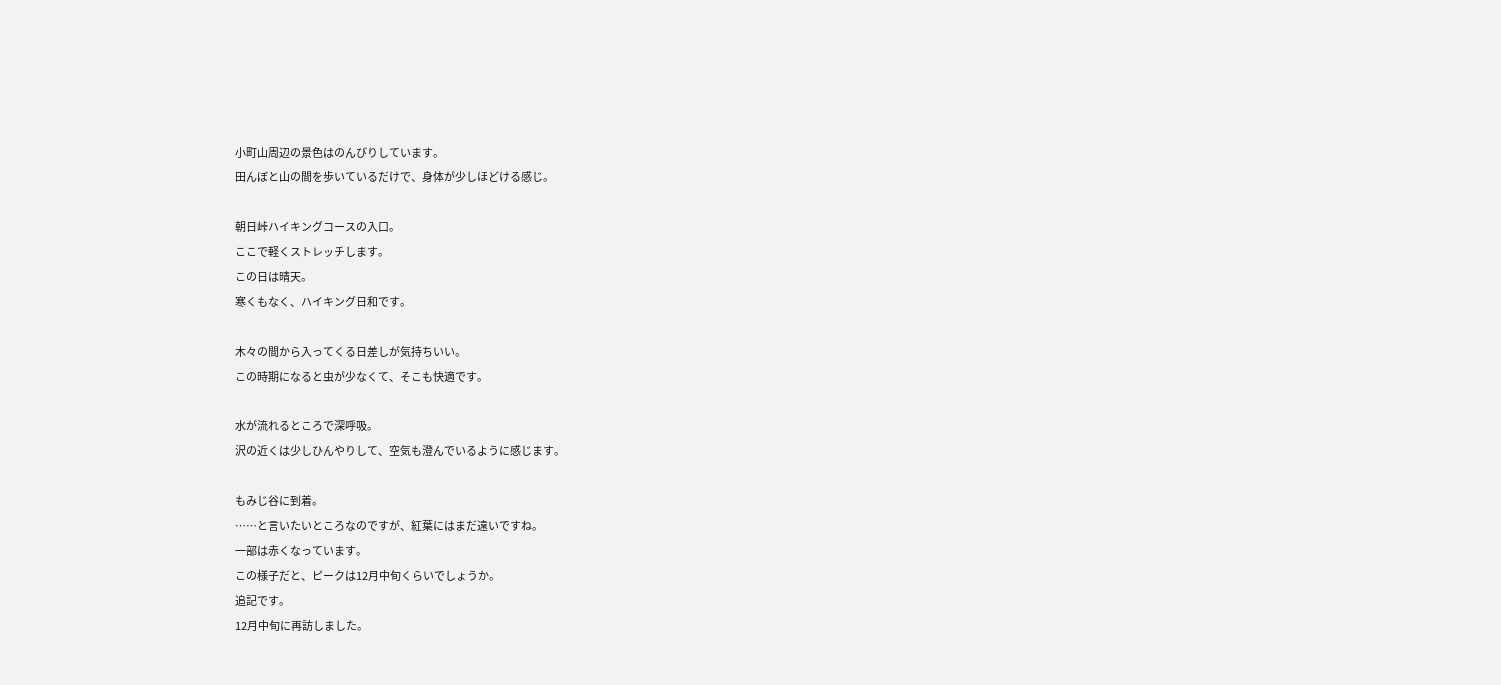小町山周辺の景色はのんびりしています。
田んぼと山の間を歩いているだけで、身体が少しほどける感じ。

朝日峠ハイキングコースの入口。
ここで軽くストレッチします。
この日は晴天。
寒くもなく、ハイキング日和です。

木々の間から入ってくる日差しが気持ちいい。
この時期になると虫が少なくて、そこも快適です。

水が流れるところで深呼吸。
沢の近くは少しひんやりして、空気も澄んでいるように感じます。

もみじ谷に到着。
……と言いたいところなのですが、紅葉にはまだ遠いですね。
一部は赤くなっています。
この様子だと、ピークは12月中旬くらいでしょうか。
追記です。
12月中旬に再訪しました。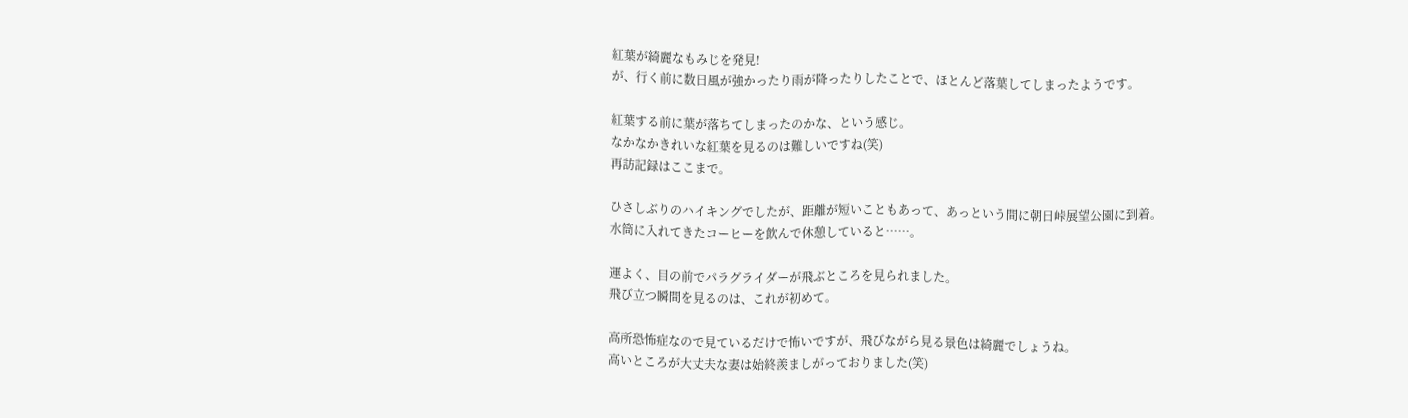紅葉が綺麗なもみじを発見!
が、行く前に数日風が強かったり雨が降ったりしたことで、ほとんど落葉してしまったようです。

紅葉する前に葉が落ちてしまったのかな、という感じ。
なかなかきれいな紅葉を見るのは難しいですね(笑)
再訪記録はここまで。

ひさしぶりのハイキングでしたが、距離が短いこともあって、あっという間に朝日峠展望公園に到着。
水筒に入れてきたコーヒーを飲んで休憩していると……。

運よく、目の前でパラグライダーが飛ぶところを見られました。
飛び立つ瞬間を見るのは、これが初めて。

高所恐怖症なので見ているだけで怖いですが、飛びながら見る景色は綺麗でしょうね。
高いところが大丈夫な妻は始終羨ましがっておりました(笑)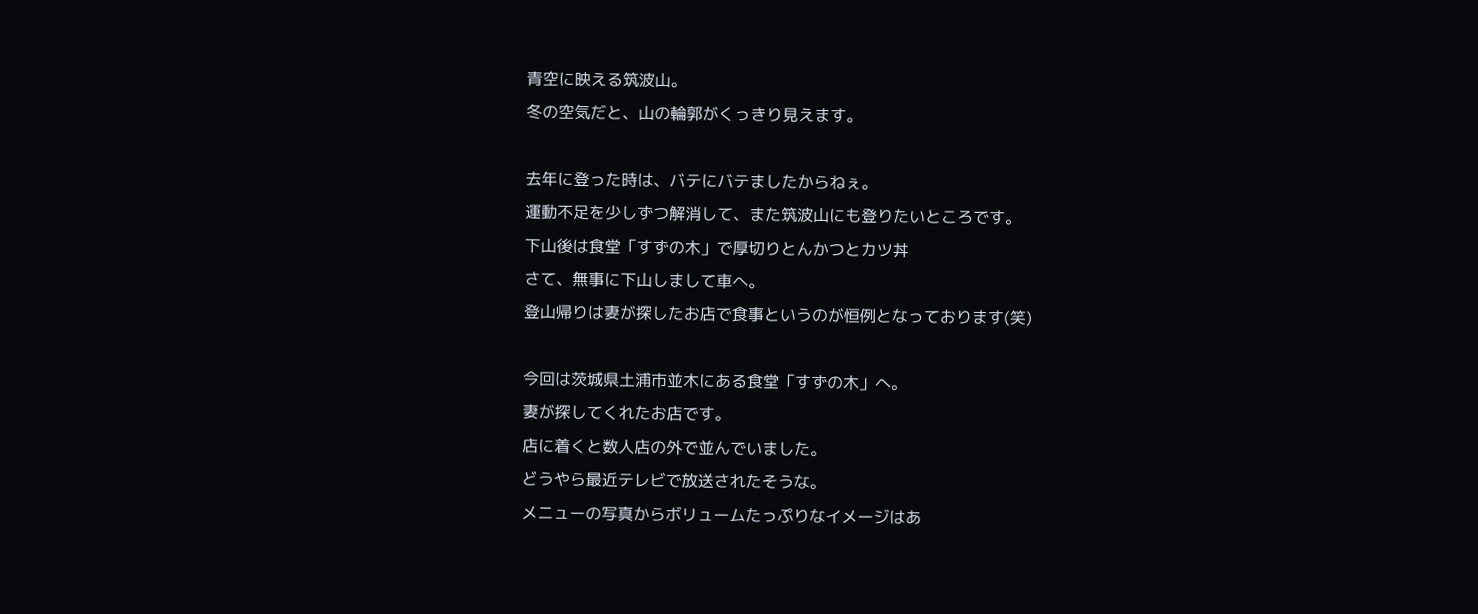青空に映える筑波山。
冬の空気だと、山の輪郭がくっきり見えます。

去年に登った時は、バテにバテましたからねぇ。
運動不足を少しずつ解消して、また筑波山にも登りたいところです。
下山後は食堂「すずの木」で厚切りとんかつとカツ丼
さて、無事に下山しまして車へ。
登山帰りは妻が探したお店で食事というのが恒例となっております(笑)

今回は茨城県土浦市並木にある食堂「すずの木」へ。
妻が探してくれたお店です。
店に着くと数人店の外で並んでいました。
どうやら最近テレビで放送されたそうな。
メニューの写真からボリュームたっぷりなイメージはあ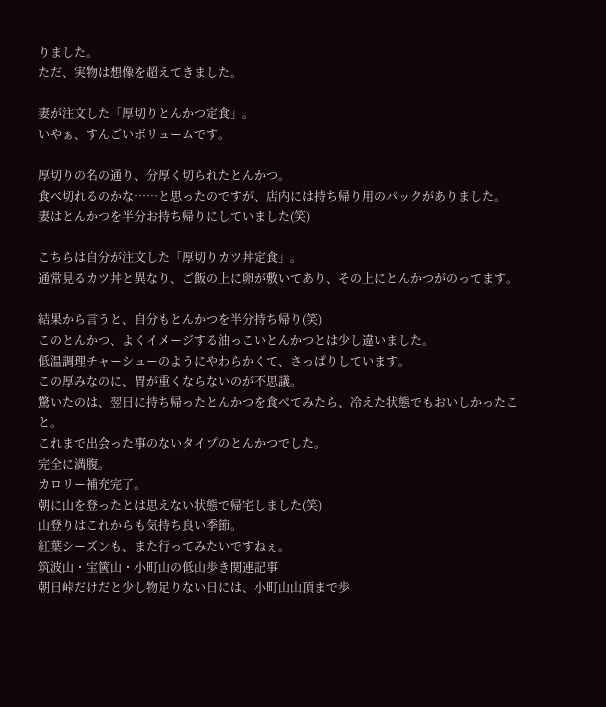りました。
ただ、実物は想像を超えてきました。

妻が注文した「厚切りとんかつ定食」。
いやぁ、すんごいボリュームです。

厚切りの名の通り、分厚く切られたとんかつ。
食べ切れるのかな……と思ったのですが、店内には持ち帰り用のパックがありました。
妻はとんかつを半分お持ち帰りにしていました(笑)

こちらは自分が注文した「厚切りカツ丼定食」。
通常見るカツ丼と異なり、ご飯の上に卵が敷いてあり、その上にとんかつがのってます。

結果から言うと、自分もとんかつを半分持ち帰り(笑)
このとんかつ、よくイメージする油っこいとんかつとは少し違いました。
低温調理チャーシューのようにやわらかくて、さっぱりしています。
この厚みなのに、胃が重くならないのが不思議。
驚いたのは、翌日に持ち帰ったとんかつを食べてみたら、冷えた状態でもおいしかったこと。
これまで出会った事のないタイプのとんかつでした。
完全に満腹。
カロリー補充完了。
朝に山を登ったとは思えない状態で帰宅しました(笑)
山登りはこれからも気持ち良い季節。
紅葉シーズンも、また行ってみたいですねぇ。
筑波山・宝篋山・小町山の低山歩き関連記事
朝日峠だけだと少し物足りない日には、小町山山頂まで歩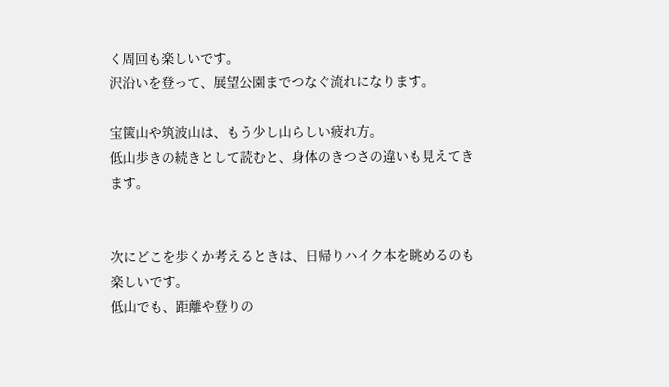く周回も楽しいです。
沢沿いを登って、展望公園までつなぐ流れになります。

宝篋山や筑波山は、もう少し山らしい疲れ方。
低山歩きの続きとして読むと、身体のきつさの違いも見えてきます。


次にどこを歩くか考えるときは、日帰りハイク本を眺めるのも楽しいです。
低山でも、距離や登りの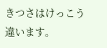きつさはけっこう違います。